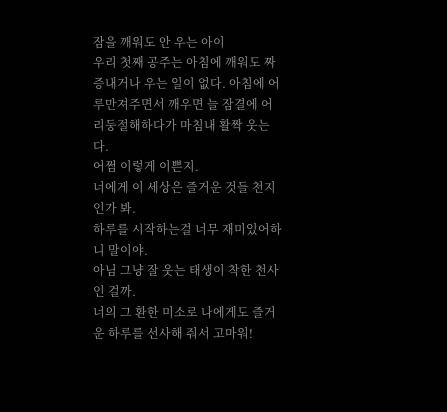잠을 깨워도 안 우는 아이
우리 첫째 공주는 아침에 깨워도 짜증내거나 우는 일이 없다. 아침에 어루만져주면서 깨우면 늘 잠결에 어리둥절해하다가 마침내 활짝 웃는다.
어쩜 이렇게 이쁜지.
너에게 이 세상은 즐거운 것들 천지인가 봐.
하루를 시작하는걸 너무 재미있어하니 말이야.
아님 그냥 잘 웃는 태생이 착한 천사인 걸까.
너의 그 환한 미소로 나에게도 즐거운 하루를 선사해 줘서 고마워!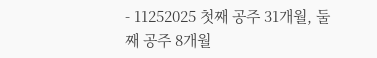- 11252025 첫째 공주 31개월, 둘째 공주 8개월